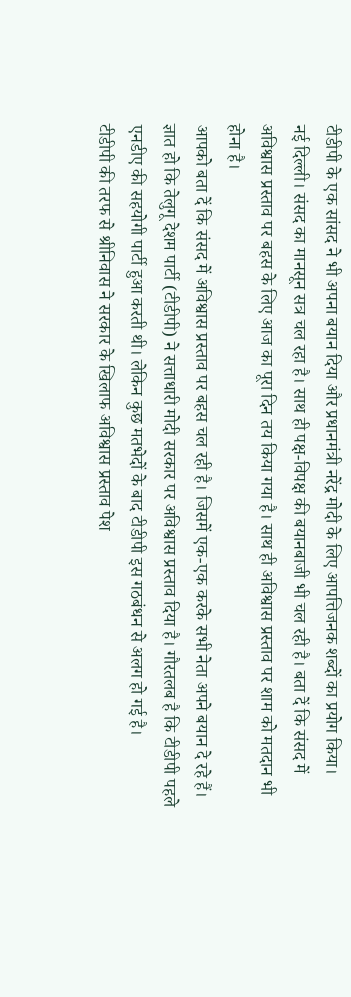टीडीपी के एक सांसद ने भी अपना बयान दिया और प्रधानमंत्री नरेंद्र मोदी के लिए आपत्तिजनक शब्दों का प्रयोग किया।
नई दिल्ली। संसद का मानसून सत्र चल रहा है। साथ ही पक्ष-विपक्ष की बयानबाजी भी चल रही है। बता दें कि संसद में अविश्वास प्रस्ताव पर बहस के लिए आज का पूरा दिन तय किया गया है। साथ ही अविश्वास प्रस्ताव पर शाम को मतदान भी होना है।
आपको बता दें कि संसद में अविश्वास प्रस्ताव पर बहस चल रही है। जिसमें एक-एक करके सभी नेता अपने बयान दे रहे हैं। ज्ञात हो कि तेलुगू देशम पार्टी (टीडीपी) ने सत्ताधारी मोदी सरकार पर अविश्वास प्रस्ताव दिया है। गौरतलब है कि टीडीपी पहले एनडीए की सहयोगी पार्टी हुआ करती थी। लेकिन कुछ मतभेदों के बाद टीडीपी इस गठबंधन से अलग हो गई है।
टीडीपी की तरफ से श्रीनिवास ने सरकार के खिलाफ अविश्वास प्रस्ताव पेश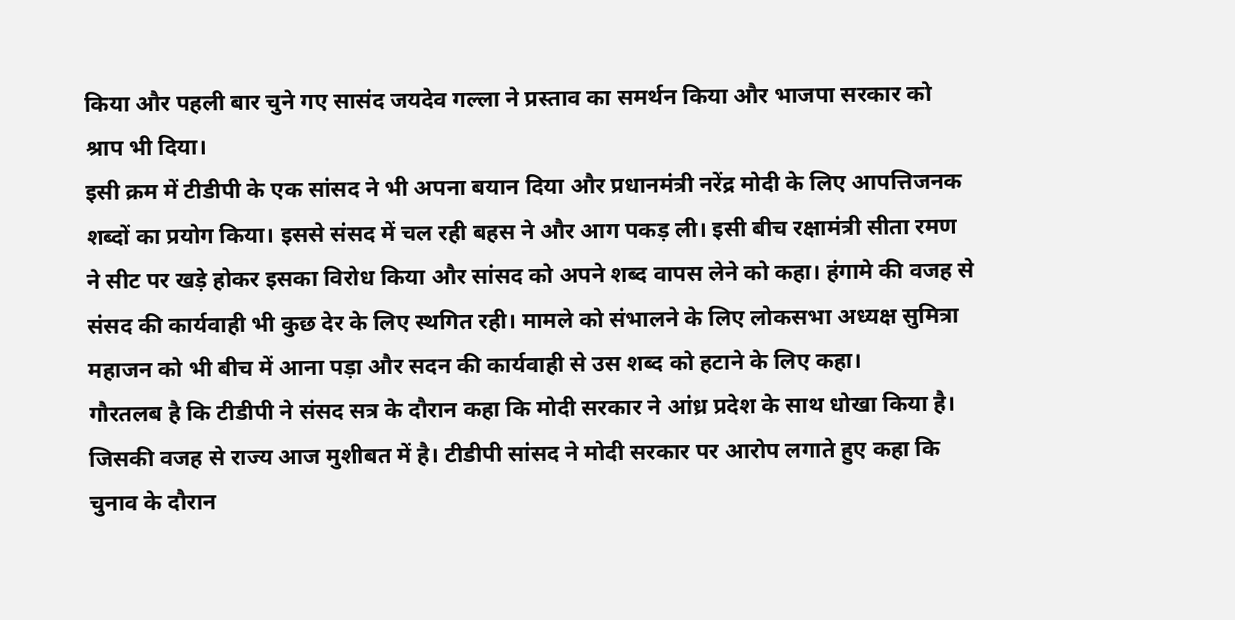किया और पहली बार चुने गए सासंद जयदेव गल्ला ने प्रस्ताव का समर्थन किया और भाजपा सरकार को श्राप भी दिया।
इसी क्रम में टीडीपी के एक सांसद ने भी अपना बयान दिया और प्रधानमंत्री नरेंद्र मोदी के लिए आपत्तिजनक शब्दों का प्रयोग किया। इससे संसद में चल रही बहस ने और आग पकड़ ली। इसी बीच रक्षामंत्री सीता रमण ने सीट पर खड़े होकर इसका विरोध किया और सांसद को अपने शब्द वापस लेने को कहा। हंगामे की वजह से संसद की कार्यवाही भी कुछ देर के लिए स्थगित रही। मामले को संभालने के लिए लोकसभा अध्यक्ष सुमित्रा महाजन को भी बीच में आना पड़ा और सदन की कार्यवाही से उस शब्द को हटाने के लिए कहा।
गौरतलब है कि टीडीपी ने संसद सत्र के दौरान कहा कि मोदी सरकार ने आंध्र प्रदेश के साथ धोखा किया है। जिसकी वजह से राज्य आज मुशीबत में है। टीडीपी सांसद ने मोदी सरकार पर आरोप लगाते हुए कहा कि चुनाव के दौरान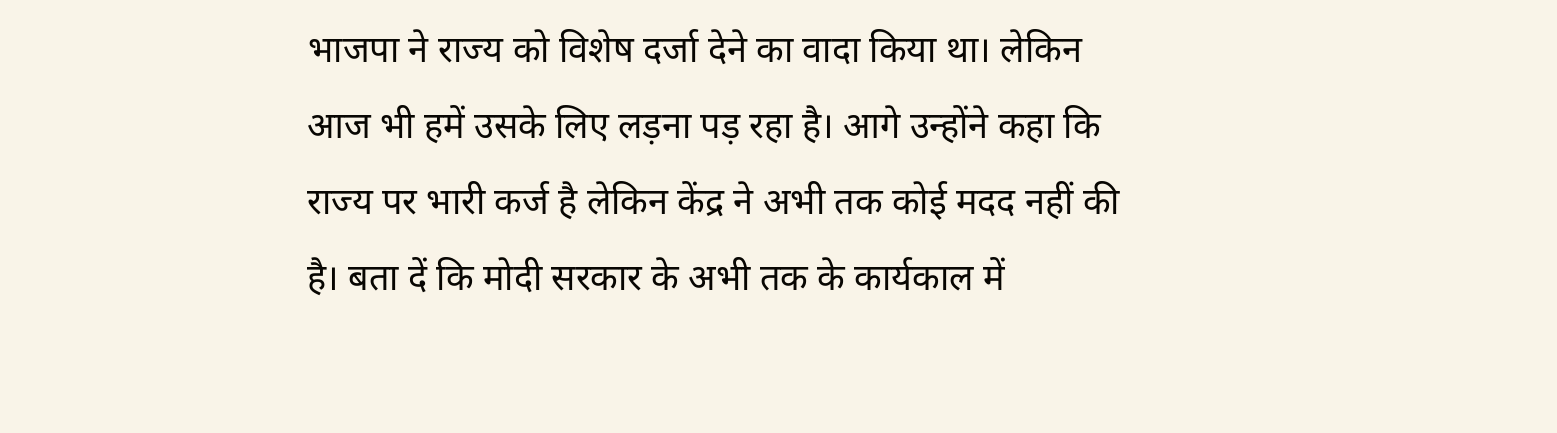भाजपा ने राज्य को विशेष दर्जा देने का वादा किया था। लेकिन आज भी हमें उसके लिए लड़ना पड़ रहा है। आगे उन्होंने कहा कि राज्य पर भारी कर्ज है लेकिन केंद्र ने अभी तक कोई मदद नहीं की है। बता दें कि मोदी सरकार के अभी तक के कार्यकाल में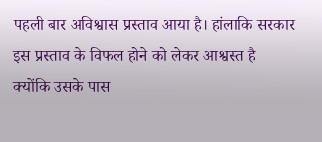पहली बार अविश्वास प्रस्ताव आया है। हांलाकि सरकार इस प्रस्ताव के विफल होने को लेकर आश्वस्त है क्योंकि उसके पास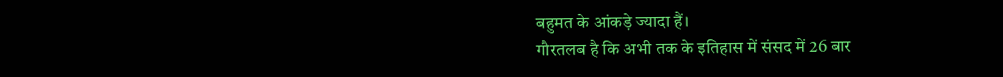बहुमत के आंकड़े ज्यादा हैं।
गौरतलब है कि अभी तक के इतिहास में संसद में 26 बार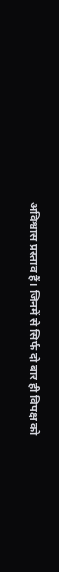अविश्वास प्रस्ताव हैं। जिनमें से सिर्फ दो बार ही विपक्ष को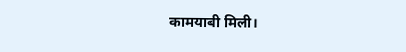कामयाबी मिली।